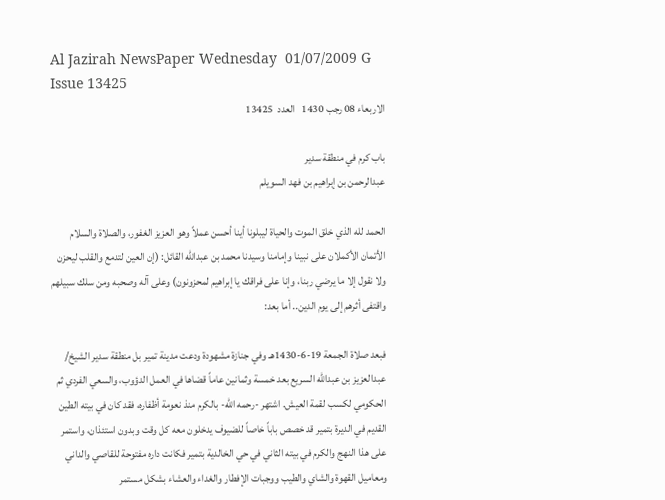Al Jazirah NewsPaper Wednesday  01/07/2009 G Issue 13425
الاربعاء 08 رجب 1430   العدد  13425

باب كرم في منطقة سدير
عبدالرحمن بن إبراهيم بن فهد السويلم

الحمد لله الذي خلق الموت والحياة ليبلونا أينا أحسن عملاً وهو العزيز الغفور، والصلاة والسلام الأتمان الأكملان على نبينا وإمامنا وسيدنا محمد بن عبدالله القائل: (إن العين لتدمع والقلب ليحزن ولا نقول إلا ما يرضي ربنا، وإنا على فراقك يا إبراهيم لمحزونون) وعلى آله وصحبه ومن سلك سبيلهم واقتفى أثرهم إلى يوم الدين.. أما بعد:

فبعد صلاة الجمعة 19-6-1430هـ وفي جنازة مشهودة ودعت مدينة تمير بل منطقة سدير الشيخ/ عبدالعزيز بن عبدالله السريع بعد خمسة وثمانين عاماً قضاها في العمل الدؤوب، والسعي الفردي ثم الحكومي لكسب لقمة العيش. اشتهر -رحمه الله- بالكرم منذ نعومة أظفاره، فقد كان في بيته الطين القديم في الديرة بتمير قد خصص باباً خاصاً للضيوف يدخلون معه كل وقت وبدون استئذان، واستمر على هذا النهج والكرم في بيته الثاني في حي الخالدية بتمير فكانت داره مفتوحة للقاصي والداني ومعاميل القهوة والشاي والطيب ووجبات الإفطار والغداء والعشاء بشكل مستمر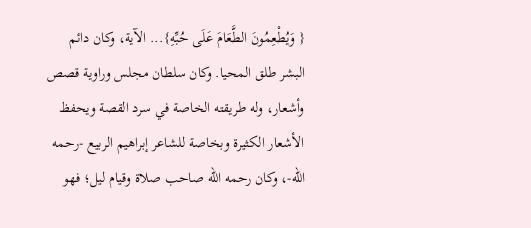{ وَيُطْعِمُونَ الطَّعَامَ عَلَى حُبِّهِ}... الآية، وكان دائم البشر طلق المحيا. وكان سلطان مجلس وراوية قصص وأشعار، وله طريقته الخاصة في سرد القصة ويحفظ الأشعار الكثيرة وبخاصة للشاعر إبراهيم الربيع -رحمه الله-، وكان رحمه الله صاحب صلاة وقيام ليل؛ فهو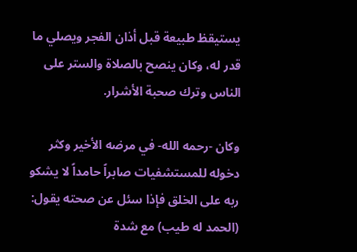يستيقظ طبيعة قبل أذان الفجر ويصلي ما قدر له، وكان ينصح بالصلاة والستر على الناس وترك صحبة الأشرار.

وكان -رحمه الله- في مرضه الأخير وكثر دخوله للمستشفيات صابراً حامداً لا يشكو ربه على الخلق فإذا سئل عن صحته يقول: (الحمد له طيب) مع شدة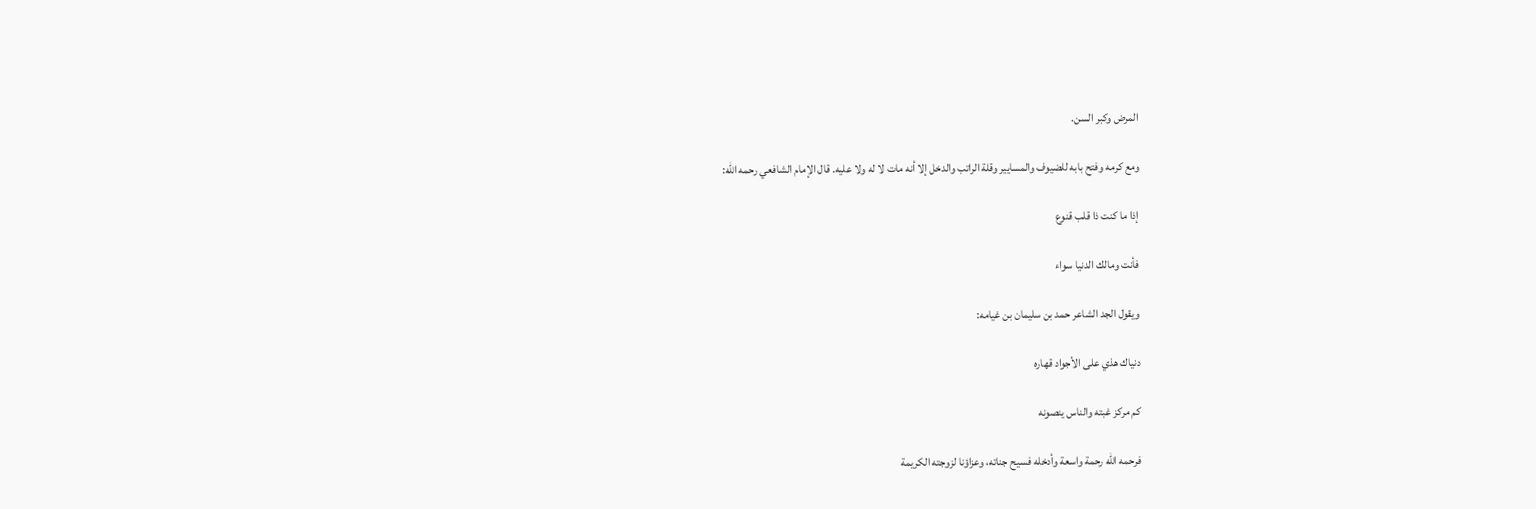المرض وكبر السن.

ومع كرمه وفتح بابه للضيوف والمسايير وقلة الراتب والدخل إلا أنه مات لا له ولا عليه. قال الإمام الشافعي رحمه الله:

إذا ما كنت ذا قلب قنوع

فأنت ومالك الدنيا سواء

ويقول الجد الشاعر حمد بن سليمان بن غيامه:

دنياك هذي على الأجواد قهاره

كم مركز غبته والناس ينصونه

فرحمه الله رحمة واسعة وأدخله فسيح جناته، وعزاؤنا لزوجته الكريمة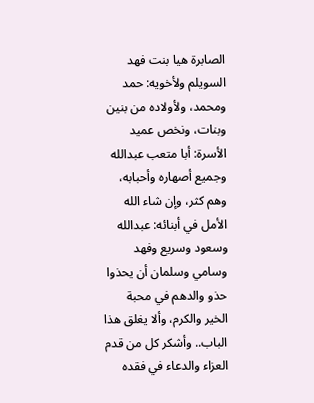الصابرة هيا بنت فهد السويلم ولأخويه: حمد ومحمد، ولأولاده من بنين وبنات، ونخص عميد الأسرة: أبا متعب عبدالله وجميع أصهاره وأحبابه، وهم كثر، وإن شاء الله الأمل في أبنائه: عبدالله وسعود وسريع وفهد وسامي وسلمان أن يحذوا حذو والدهم في محبة الخير والكرم، وألا يغلق هذا الباب.. وأشكر كل من قدم العزاء والدعاء في فقده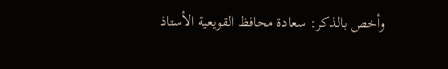وأخص بالذكر: سعادة محافظ القويعية الأستاذ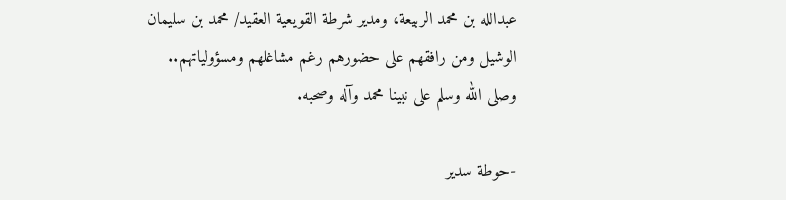عبدالله بن محمد الربيعة، ومدير شرطة القويعية العقيد/ محمد بن سليمان الوشيل ومن رافقهم على حضورهم رغم مشاغلهم ومسؤولياتهم.. وصلى الله وسلم على نبينا محمد وآله وصحبه.

-حوطة سدير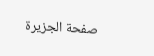صفحة الجزيرة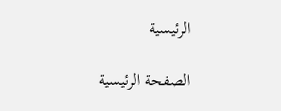الرئيسية

الصفحة الرئيسية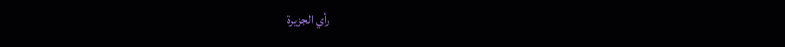رأي الجزيرة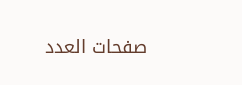صفحات العدد